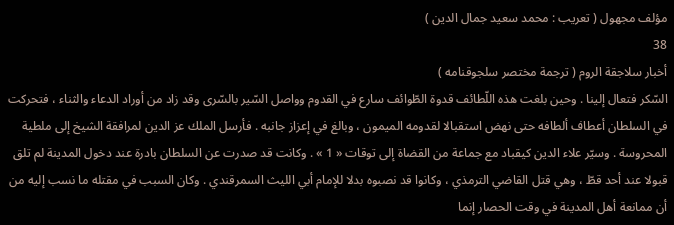مؤلف مجهول ( تعريب : محمد سعيد جمال الدين )
38
أخبار سلاجقة الروم ( ترجمة مختصر سلجوقنامه )
السّكر فتعال إلينا . وحين بلغت هذه اللّطائف قدوة الطّوائف سارع في القدوم وواصل السّير بالسّرى وقد زاد من أوراد الدعاء والثناء ، فتحركت في السلطان أعطاف ألطافه حتى نهض استقبالا لقدومه الميمون ، وبالغ في إعزاز جانبه . فأرسل الملك عز الدين لمرافقة الشيخ إلى ملطية المحروسة . وسيّر علاء الدين كيقباد مع جماعة من القضاة إلى توقات « 1 » . وكانت قد صدرت عن السلطان بادرة عند دخول المدينة لم تلق قبولا عند أحد قطّ ، وهي قتل القاضي الترمذي ، وكانوا قد نصبوه بدلا للإمام أبي الليث السمرقندي . وكان السبب في مقتله ما نسب إليه من أن ممانعة أهل المدينة في وقت الحصار إنما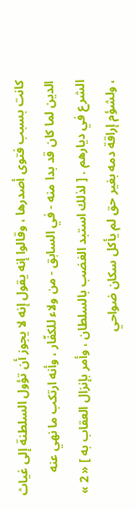كانت بسبب فتوى أصدرها ، وقالوا إنه يقول إنه لا يجوز أن تؤول السلطنة إلى غياث الدين لما كان قد بدا منه - في السابق - من ولاء للكفّار ، وأنه ارتكب ما نهي عنه الشرع في ديارهم . [ لذلك استبد الغضب بالسلطان ، وأمر بإنزال العقاب به ] « 2 » ، ولشؤم إراقة دمه بغير حق لم يأكل سكان ضواحي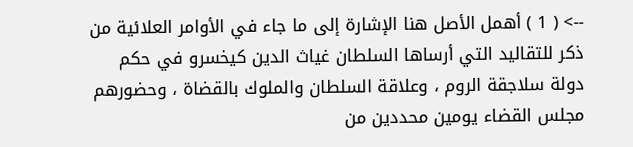--> ( 1 ) أهمل الأصل هنا الإشارة إلى ما جاء في الأوامر العلائية من ذكر للتقاليد التي أرساها السلطان غياث الدين كيخسرو في حكم دولة سلاجقة الروم ، وعلاقة السلطان والملوك بالقضاة ، وحضورهم مجلس القضاء يومين محددين من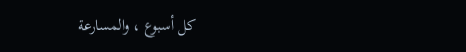كل أسبوع ، والمسارعة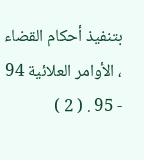بتنفيذ أحكام القضاء ، الأوامر العلائية 94 - 95 . ( 2 )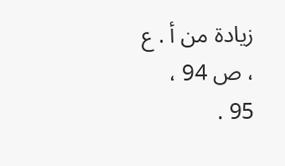زيادة من أ . ع ، ص 94 ، 95 .